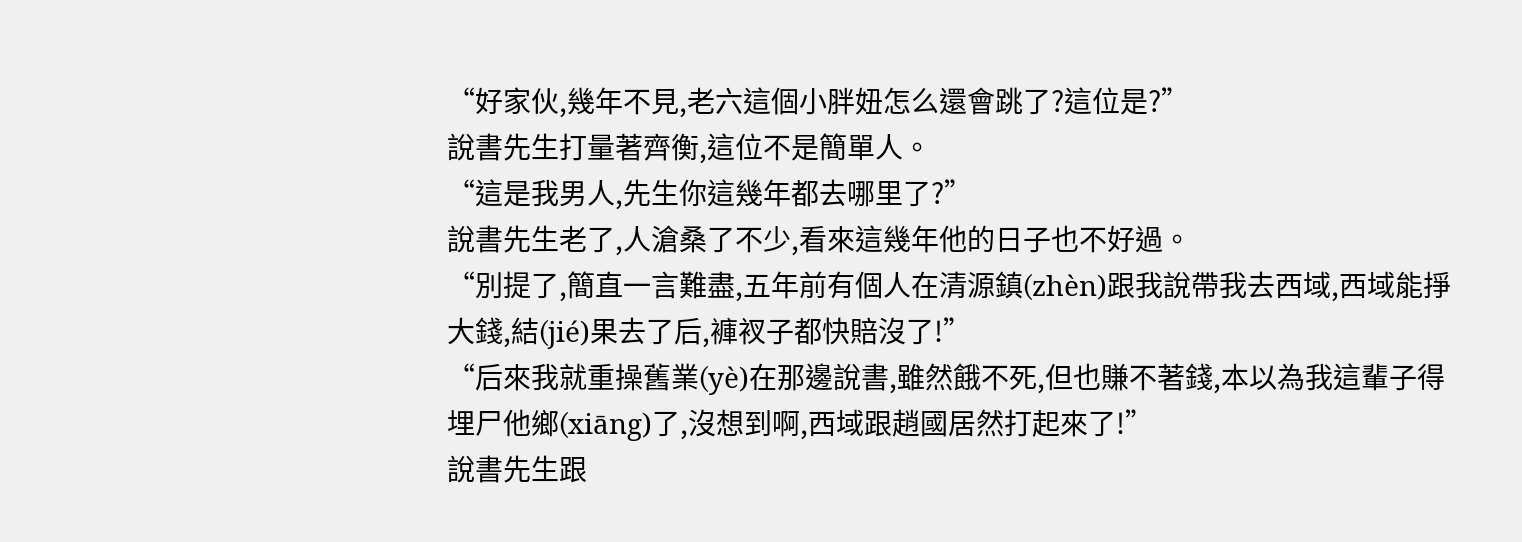“好家伙,幾年不見,老六這個小胖妞怎么還會跳了?這位是?”
說書先生打量著齊衡,這位不是簡單人。
“這是我男人,先生你這幾年都去哪里了?”
說書先生老了,人滄桑了不少,看來這幾年他的日子也不好過。
“別提了,簡直一言難盡,五年前有個人在清源鎮(zhèn)跟我說帶我去西域,西域能掙大錢,結(jié)果去了后,褲衩子都快賠沒了!”
“后來我就重操舊業(yè)在那邊說書,雖然餓不死,但也賺不著錢,本以為我這輩子得埋尸他鄉(xiāng)了,沒想到啊,西域跟趙國居然打起來了!”
說書先生跟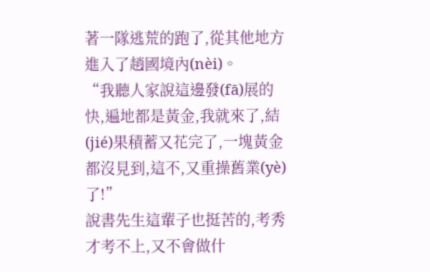著一隊逃荒的跑了,從其他地方進入了趙國境內(nèi)。
“我聽人家說這邊發(fā)展的快,遍地都是黃金,我就來了,結(jié)果積蓄又花完了,一塊黃金都沒見到,這不,又重操舊業(yè)了!”
說書先生這輩子也挺苦的,考秀才考不上,又不會做什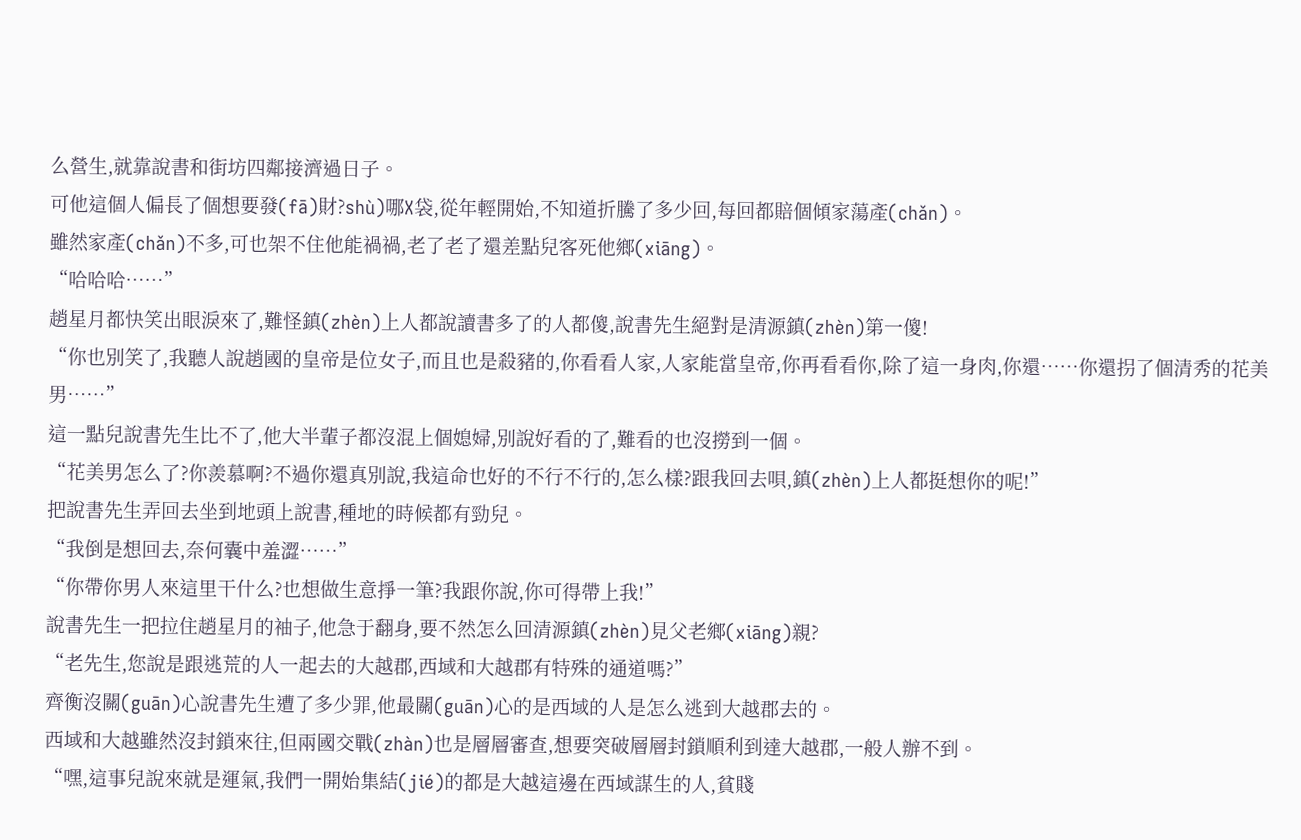么營生,就靠說書和街坊四鄰接濟過日子。
可他這個人偏長了個想要發(fā)財?shù)哪X袋,從年輕開始,不知道折騰了多少回,每回都賠個傾家蕩產(chǎn)。
雖然家產(chǎn)不多,可也架不住他能禍禍,老了老了還差點兒客死他鄉(xiāng)。
“哈哈哈……”
趙星月都快笑出眼淚來了,難怪鎮(zhèn)上人都說讀書多了的人都傻,說書先生絕對是清源鎮(zhèn)第一傻!
“你也別笑了,我聽人說趙國的皇帝是位女子,而且也是殺豬的,你看看人家,人家能當皇帝,你再看看你,除了這一身肉,你還……你還拐了個清秀的花美男……”
這一點兒說書先生比不了,他大半輩子都沒混上個媳婦,別說好看的了,難看的也沒撈到一個。
“花美男怎么了?你羨慕啊?不過你還真別說,我這命也好的不行不行的,怎么樣?跟我回去唄,鎮(zhèn)上人都挺想你的呢!”
把說書先生弄回去坐到地頭上說書,種地的時候都有勁兒。
“我倒是想回去,奈何囊中羞澀……”
“你帶你男人來這里干什么?也想做生意掙一筆?我跟你說,你可得帶上我!”
說書先生一把拉住趙星月的袖子,他急于翻身,要不然怎么回清源鎮(zhèn)見父老鄉(xiāng)親?
“老先生,您說是跟逃荒的人一起去的大越郡,西域和大越郡有特殊的通道嗎?”
齊衡沒關(guān)心說書先生遭了多少罪,他最關(guān)心的是西域的人是怎么逃到大越郡去的。
西域和大越雖然沒封鎖來往,但兩國交戰(zhàn)也是層層審查,想要突破層層封鎖順利到達大越郡,一般人辦不到。
“嘿,這事兒說來就是運氣,我們一開始集結(jié)的都是大越這邊在西域謀生的人,貧賤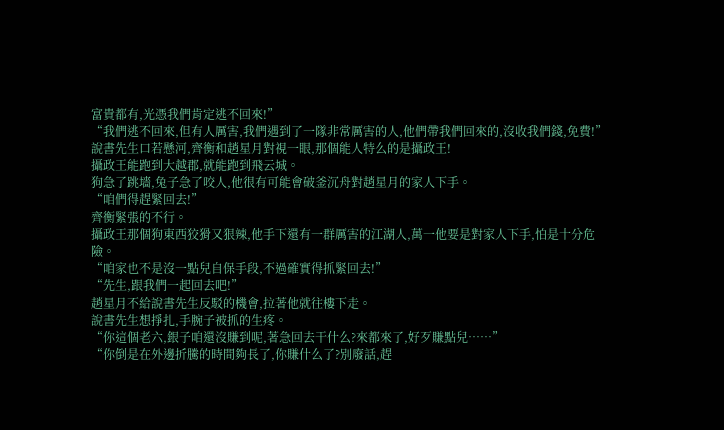富貴都有,光憑我們肯定逃不回來!”
“我們逃不回來,但有人厲害,我們遇到了一隊非常厲害的人,他們帶我們回來的,沒收我們錢,免費!”
說書先生口若懸河,齊衡和趙星月對視一眼,那個能人特么的是攝政王!
攝政王能跑到大越郡,就能跑到飛云城。
狗急了跳墻,兔子急了咬人,他很有可能會破釜沉舟對趙星月的家人下手。
“咱們得趕緊回去!”
齊衡緊張的不行。
攝政王那個狗東西狡猾又狠辣,他手下還有一群厲害的江湖人,萬一他要是對家人下手,怕是十分危險。
“咱家也不是沒一點兒自保手段,不過確實得抓緊回去!”
“先生,跟我們一起回去吧!”
趙星月不給說書先生反駁的機會,拉著他就往樓下走。
說書先生想掙扎,手腕子被抓的生疼。
“你這個老六,銀子咱還沒賺到呢,著急回去干什么?來都來了,好歹賺點兒……”
“你倒是在外邊折騰的時間夠長了,你賺什么了?別廢話,趕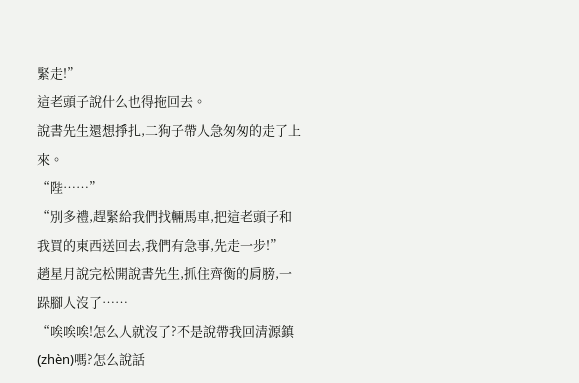緊走!”
這老頭子說什么也得拖回去。
說書先生還想掙扎,二狗子帶人急匆匆的走了上來。
“陛……”
“別多禮,趕緊給我們找輛馬車,把這老頭子和我買的東西送回去,我們有急事,先走一步!”
趙星月說完松開說書先生,抓住齊衡的肩膀,一跺腳人沒了……
“唉唉唉!怎么人就沒了?不是說帶我回清源鎮(zhèn)嗎?怎么說話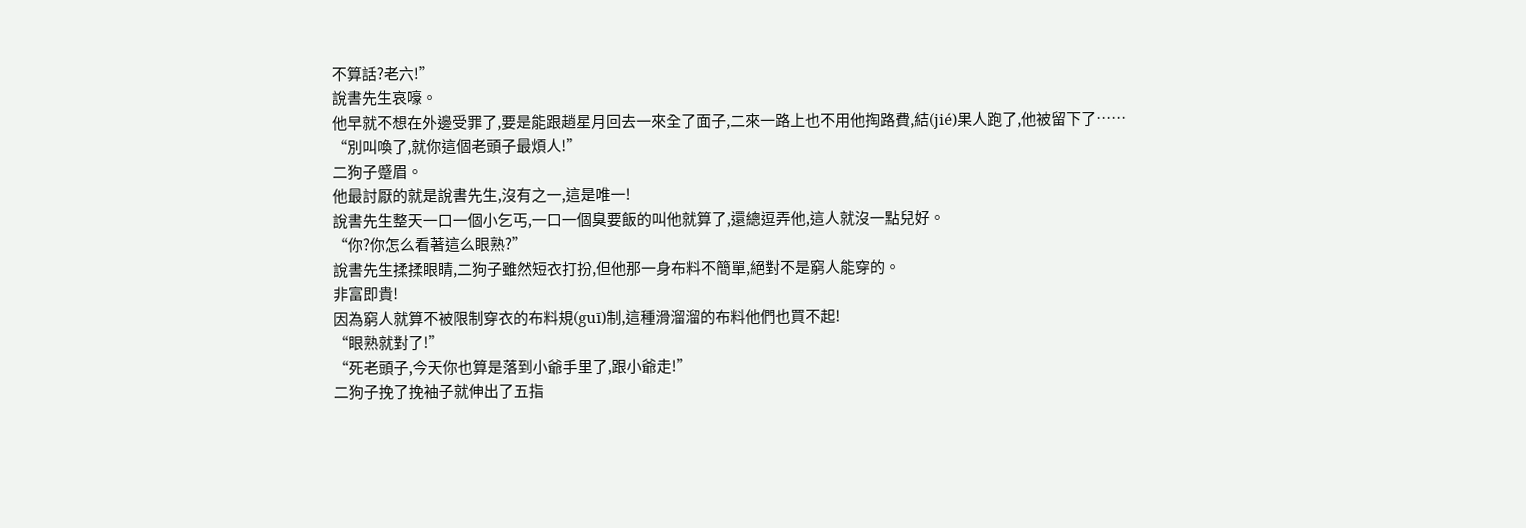不算話?老六!”
說書先生哀嚎。
他早就不想在外邊受罪了,要是能跟趙星月回去一來全了面子,二來一路上也不用他掏路費,結(jié)果人跑了,他被留下了……
“別叫喚了,就你這個老頭子最煩人!”
二狗子蹙眉。
他最討厭的就是說書先生,沒有之一,這是唯一!
說書先生整天一口一個小乞丐,一口一個臭要飯的叫他就算了,還總逗弄他,這人就沒一點兒好。
“你?你怎么看著這么眼熟?”
說書先生揉揉眼睛,二狗子雖然短衣打扮,但他那一身布料不簡單,絕對不是窮人能穿的。
非富即貴!
因為窮人就算不被限制穿衣的布料規(guī)制,這種滑溜溜的布料他們也買不起!
“眼熟就對了!”
“死老頭子,今天你也算是落到小爺手里了,跟小爺走!”
二狗子挽了挽袖子就伸出了五指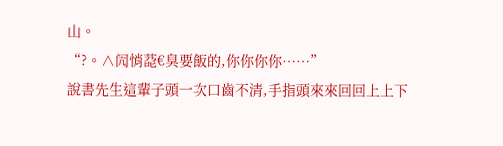山。
“?。∧闶悄莻€臭要飯的,你你你你……”
說書先生這輩子頭一次口齒不清,手指頭來來回回上上下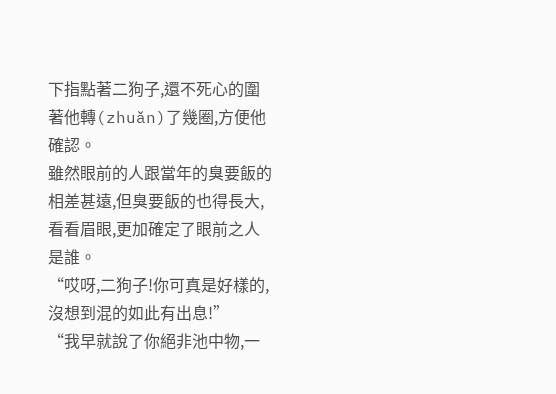下指點著二狗子,還不死心的圍著他轉(zhuǎn)了幾圈,方便他確認。
雖然眼前的人跟當年的臭要飯的相差甚遠,但臭要飯的也得長大,看看眉眼,更加確定了眼前之人是誰。
“哎呀,二狗子!你可真是好樣的,沒想到混的如此有出息!”
“我早就說了你絕非池中物,一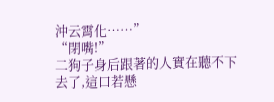沖云霄化……”
“閉嘴!”
二狗子身后跟著的人實在聽不下去了,這口若懸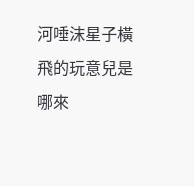河唾沫星子橫飛的玩意兒是哪來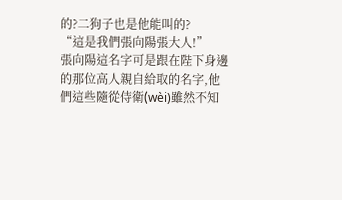的?二狗子也是他能叫的?
“這是我們張向陽張大人!”
張向陽這名字可是跟在陛下身邊的那位高人親自給取的名字,他們這些隨從侍衛(wèi)雖然不知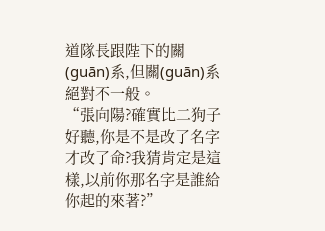道隊長跟陛下的關(guān)系,但關(guān)系絕對不一般。
“張向陽?確實比二狗子好聽,你是不是改了名字才改了命?我猜肯定是這樣,以前你那名字是誰給你起的來著?”